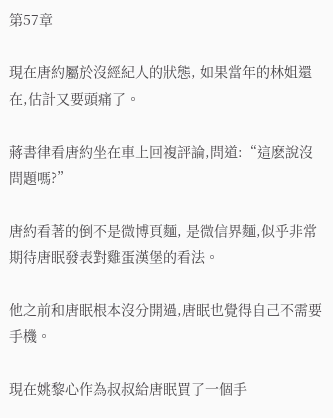第57章

現在唐約屬於沒經紀人的狀態, 如果當年的林姐還在,估計又要頭痛了。

蔣書律看唐約坐在車上回複評論,問道:“這麽說沒問題嗎?”

唐約看著的倒不是微博頁麵, 是微信界麵,似乎非常期待唐眠發表對雞蛋漢堡的看法。

他之前和唐眠根本沒分開過,唐眠也覺得自己不需要手機。

現在姚黎心作為叔叔給唐眠買了一個手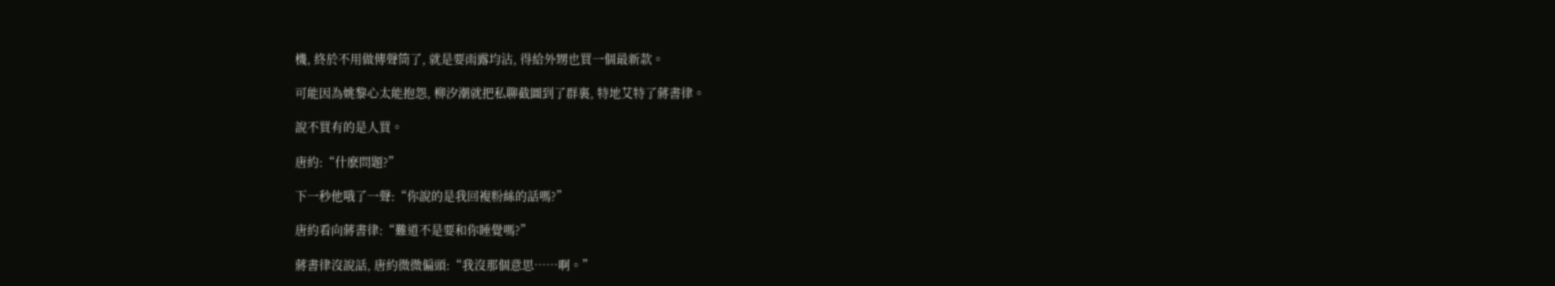機, 終於不用做傳聲筒了, 就是要雨露均沾, 得給外甥也買一個最新款。

可能因為姚黎心太能抱怨, 柳汐潮就把私聊截圖到了群裏, 特地艾特了蔣書律。

說不買有的是人買。

唐約:“什麽問題?”

下一秒他哦了一聲:“你說的是我回複粉絲的話嗎?”

唐約看向蔣書律:“難道不是要和你睡覺嗎?”

蔣書律沒說話, 唐約微微偏頭:“我沒那個意思……啊。”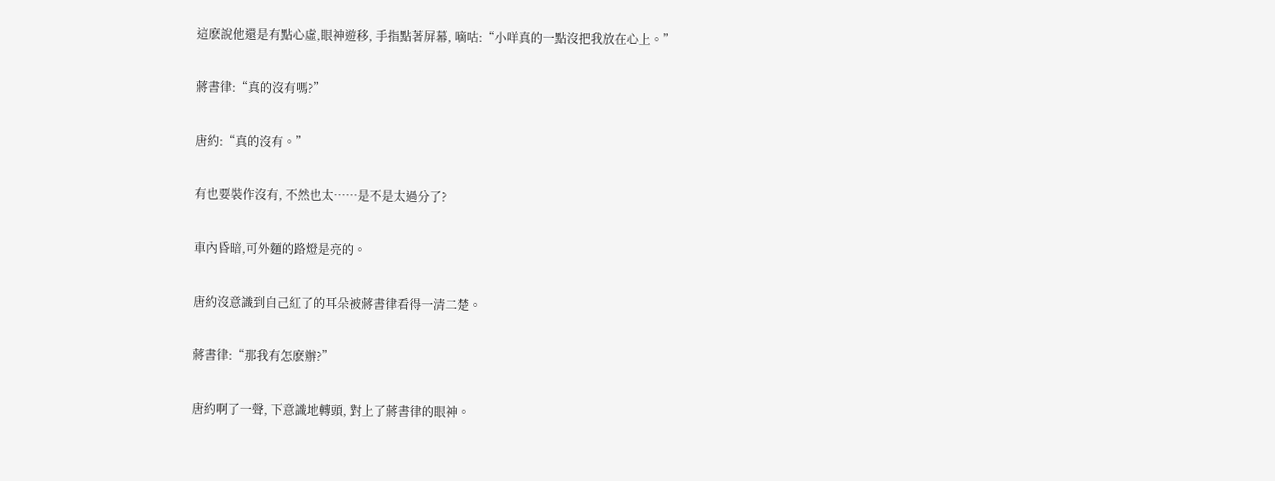這麽說他還是有點心虛,眼神遊移, 手指點著屏幕, 嘀咕:“小咩真的一點沒把我放在心上。”

蔣書律:“真的沒有嗎?”

唐約:“真的沒有。”

有也要裝作沒有, 不然也太……是不是太過分了?

車內昏暗,可外麵的路燈是亮的。

唐約沒意識到自己紅了的耳朵被蔣書律看得一清二楚。

蔣書律:“那我有怎麽辦?”

唐約啊了一聲, 下意識地轉頭, 對上了蔣書律的眼神。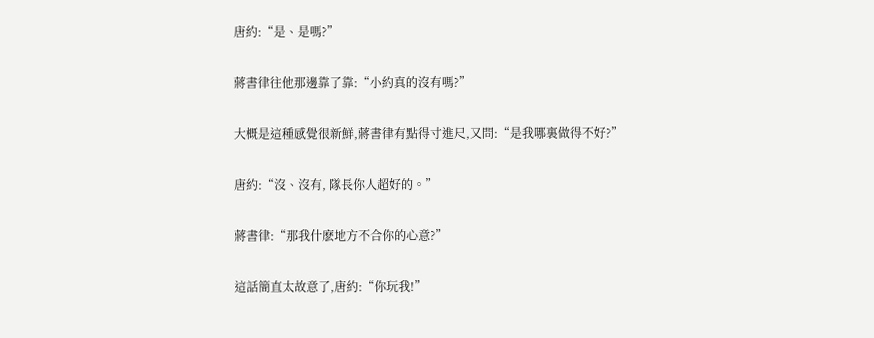唐約:“是、是嗎?”

蔣書律往他那邊靠了靠:“小約真的沒有嗎?”

大概是這種感覺很新鮮,蔣書律有點得寸進尺,又問:“是我哪裏做得不好?”

唐約:“沒、沒有, 隊長你人超好的。”

蔣書律:“那我什麽地方不合你的心意?”

這話簡直太故意了,唐約:“你玩我!”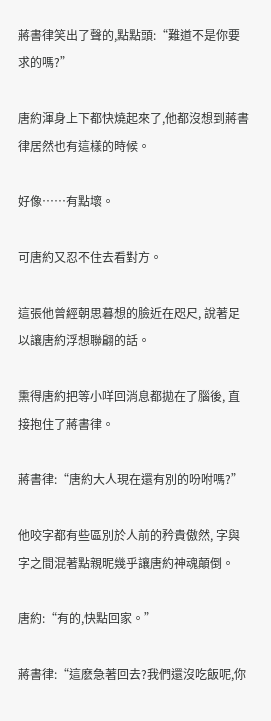蔣書律笑出了聲的,點點頭:“難道不是你要求的嗎?”

唐約渾身上下都快燒起來了,他都沒想到蔣書律居然也有這樣的時候。

好像……有點壞。

可唐約又忍不住去看對方。

這張他曾經朝思暮想的臉近在咫尺, 說著足以讓唐約浮想聯翩的話。

熏得唐約把等小咩回消息都拋在了腦後, 直接抱住了蔣書律。

蔣書律:“唐約大人現在還有別的吩咐嗎?”

他咬字都有些區別於人前的矜貴傲然, 字與字之間混著點親昵幾乎讓唐約神魂顛倒。

唐約:“有的,快點回家。”

蔣書律:“這麽急著回去?我們還沒吃飯呢,你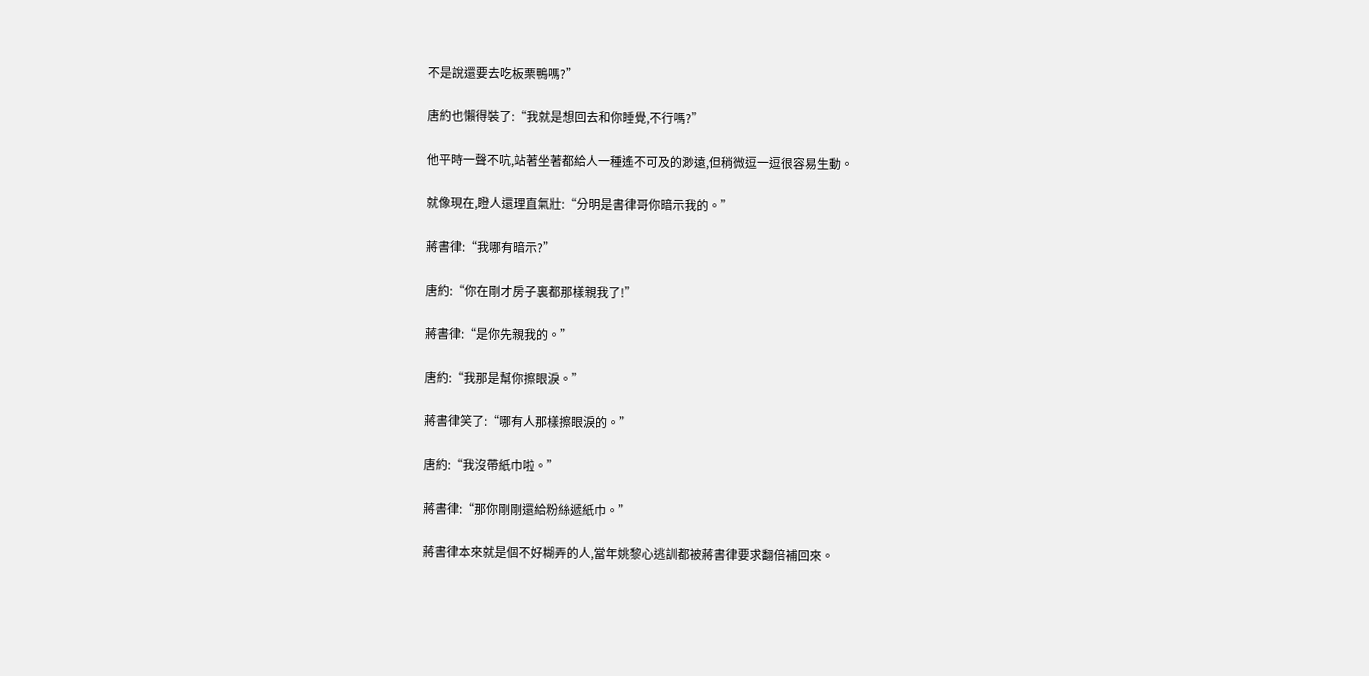不是說還要去吃板栗鴨嗎?”

唐約也懶得裝了:“我就是想回去和你睡覺,不行嗎?”

他平時一聲不吭,站著坐著都給人一種遙不可及的渺遠,但稍微逗一逗很容易生動。

就像現在,瞪人還理直氣壯:“分明是書律哥你暗示我的。”

蔣書律:“我哪有暗示?”

唐約:“你在剛才房子裏都那樣親我了!”

蔣書律:“是你先親我的。”

唐約:“我那是幫你擦眼淚。”

蔣書律笑了:“哪有人那樣擦眼淚的。”

唐約:“我沒帶紙巾啦。”

蔣書律:“那你剛剛還給粉絲遞紙巾。”

蔣書律本來就是個不好糊弄的人,當年姚黎心逃訓都被蔣書律要求翻倍補回來。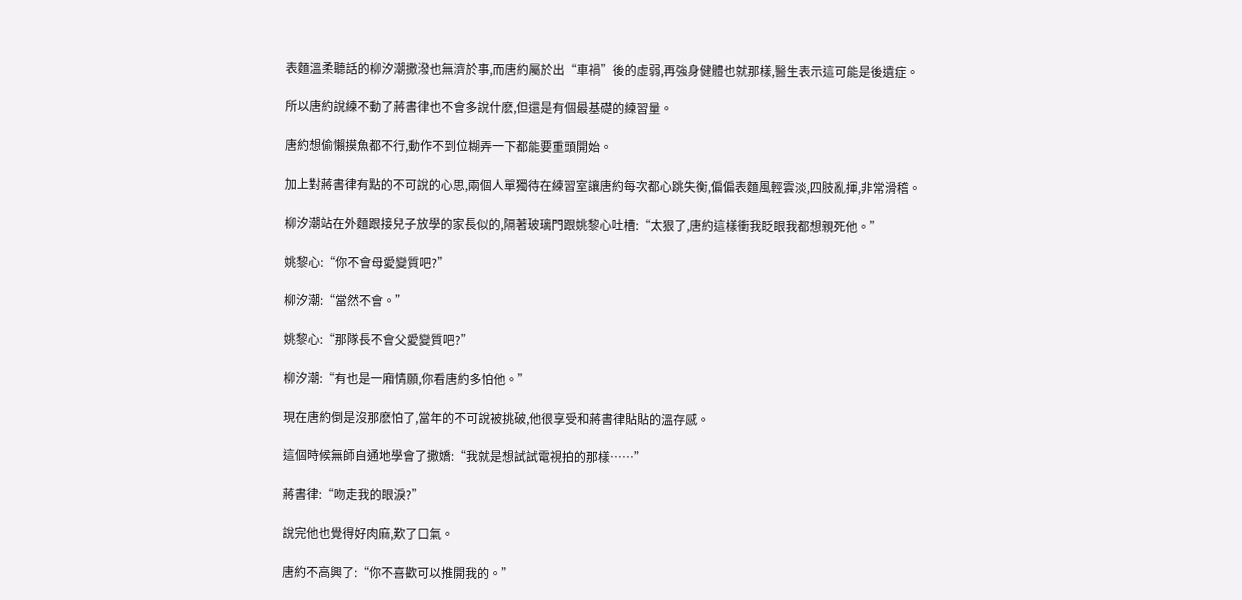表麵溫柔聽話的柳汐潮撒潑也無濟於事,而唐約屬於出“車禍”後的虛弱,再強身健體也就那樣,醫生表示這可能是後遺症。

所以唐約說練不動了蔣書律也不會多說什麽,但還是有個最基礎的練習量。

唐約想偷懶摸魚都不行,動作不到位糊弄一下都能要重頭開始。

加上對蔣書律有點的不可說的心思,兩個人單獨待在練習室讓唐約每次都心跳失衡,偏偏表麵風輕雲淡,四肢亂揮,非常滑稽。

柳汐潮站在外麵跟接兒子放學的家長似的,隔著玻璃門跟姚黎心吐槽:“太狠了,唐約這樣衝我眨眼我都想親死他。”

姚黎心:“你不會母愛變質吧?”

柳汐潮:“當然不會。”

姚黎心:“那隊長不會父愛變質吧?”

柳汐潮:“有也是一廂情願,你看唐約多怕他。”

現在唐約倒是沒那麽怕了,當年的不可說被挑破,他很享受和蔣書律貼貼的溫存感。

這個時候無師自通地學會了撒嬌:“我就是想試試電視拍的那樣……”

蔣書律:“吻走我的眼淚?”

說完他也覺得好肉麻,歎了口氣。

唐約不高興了:“你不喜歡可以推開我的。”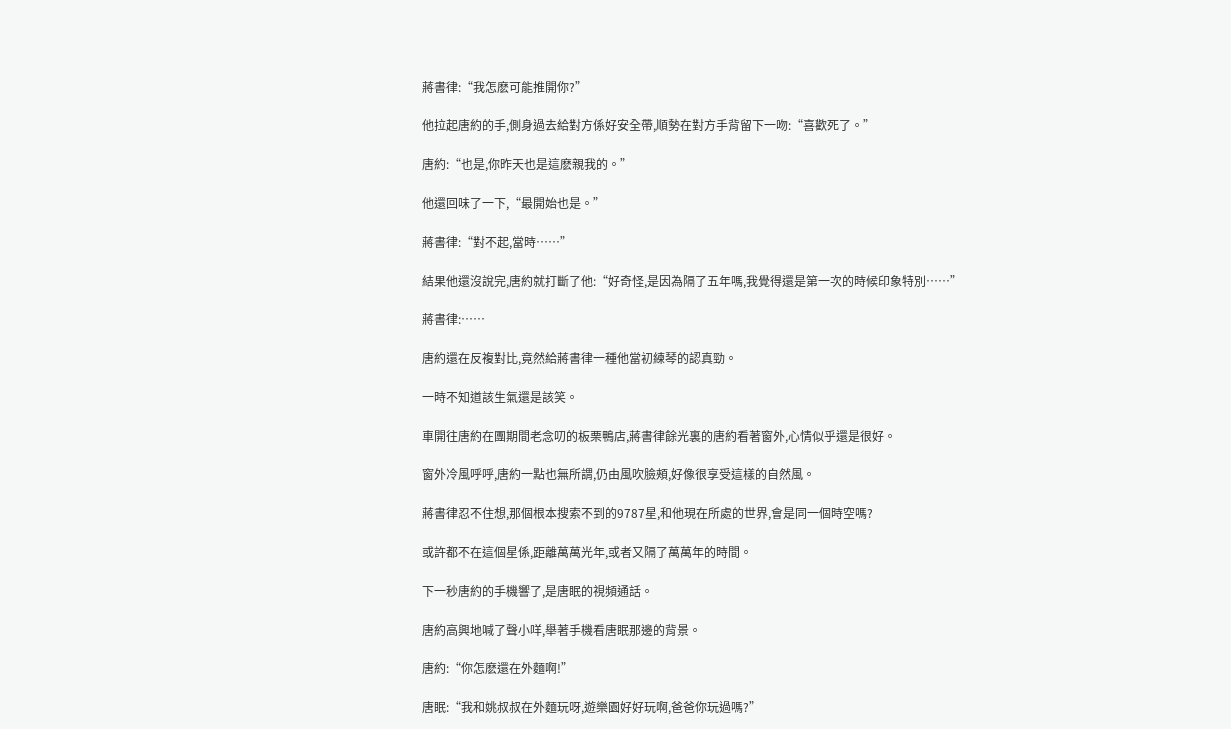蔣書律:“我怎麽可能推開你?”

他拉起唐約的手,側身過去給對方係好安全帶,順勢在對方手背留下一吻:“喜歡死了。”

唐約:“也是,你昨天也是這麽親我的。”

他還回味了一下,“最開始也是。”

蔣書律:“對不起,當時……”

結果他還沒說完,唐約就打斷了他:“好奇怪,是因為隔了五年嗎,我覺得還是第一次的時候印象特別……”

蔣書律:……

唐約還在反複對比,竟然給蔣書律一種他當初練琴的認真勁。

一時不知道該生氣還是該笑。

車開往唐約在團期間老念叨的板栗鴨店,蔣書律餘光裏的唐約看著窗外,心情似乎還是很好。

窗外冷風呼呼,唐約一點也無所謂,仍由風吹臉頰,好像很享受這樣的自然風。

蔣書律忍不住想,那個根本搜索不到的9787星,和他現在所處的世界,會是同一個時空嗎?

或許都不在這個星係,距離萬萬光年,或者又隔了萬萬年的時間。

下一秒唐約的手機響了,是唐眠的視頻通話。

唐約高興地喊了聲小咩,舉著手機看唐眠那邊的背景。

唐約:“你怎麽還在外麵啊!”

唐眠:“我和姚叔叔在外麵玩呀,遊樂園好好玩啊,爸爸你玩過嗎?”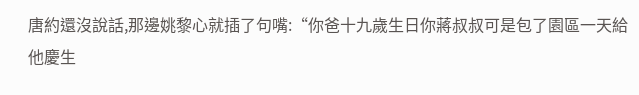唐約還沒說話,那邊姚黎心就插了句嘴:“你爸十九歲生日你蔣叔叔可是包了園區一天給他慶生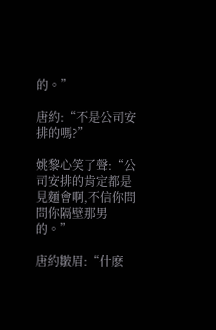的。”

唐約:“不是公司安排的嗎?”

姚黎心笑了聲:“公司安排的肯定都是見麵會啊,不信你問問你隔壁那男的。”

唐約皺眉:“什麽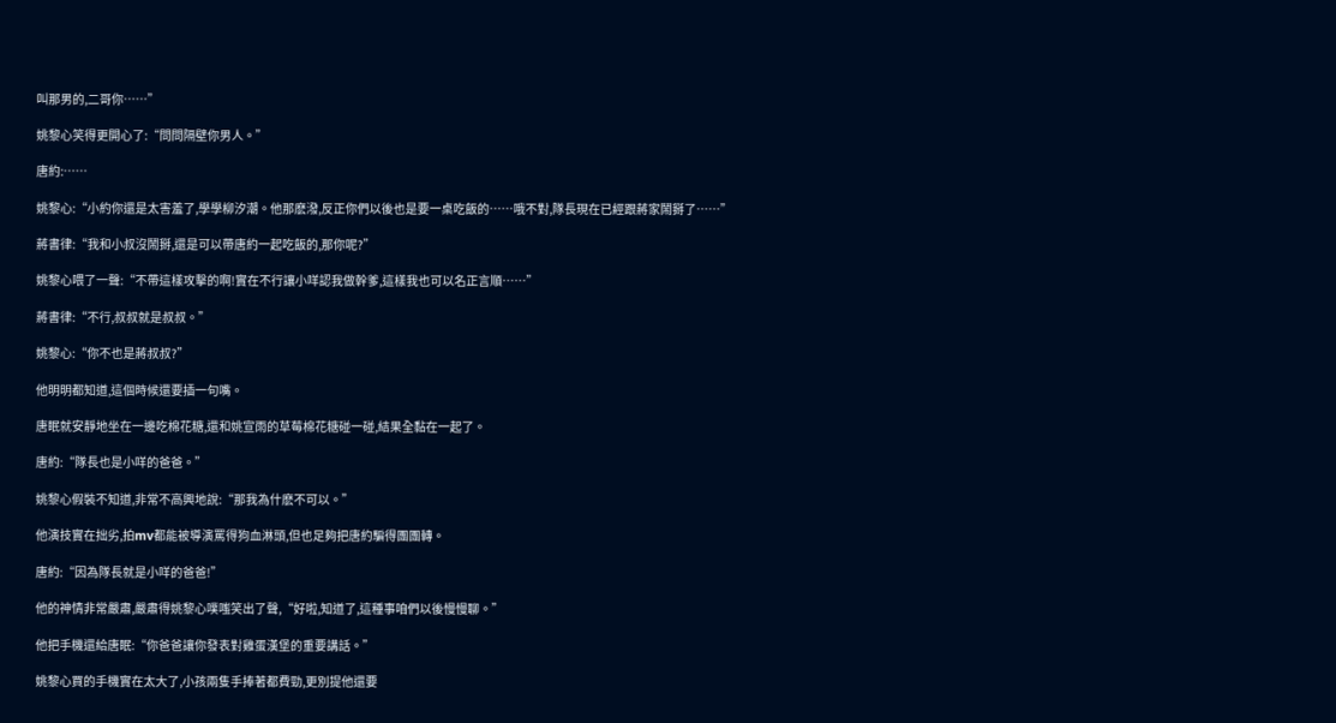叫那男的,二哥你……”

姚黎心笑得更開心了:“問問隔壁你男人。”

唐約:……

姚黎心:“小約你還是太害羞了,學學柳汐潮。他那麽潑,反正你們以後也是要一桌吃飯的……哦不對,隊長現在已經跟蔣家鬧掰了……”

蔣書律:“我和小叔沒鬧掰,還是可以帶唐約一起吃飯的,那你呢?”

姚黎心喂了一聲:“不帶這樣攻擊的啊!實在不行讓小咩認我做幹爹,這樣我也可以名正言順……”

蔣書律:“不行,叔叔就是叔叔。”

姚黎心:“你不也是蔣叔叔?”

他明明都知道,這個時候還要插一句嘴。

唐眠就安靜地坐在一邊吃棉花糖,還和姚宣雨的草莓棉花糖碰一碰,結果全黏在一起了。

唐約:“隊長也是小咩的爸爸。”

姚黎心假裝不知道,非常不高興地說:“那我為什麽不可以。”

他演技實在拙劣,拍mv都能被導演罵得狗血淋頭,但也足夠把唐約騙得團團轉。

唐約:“因為隊長就是小咩的爸爸!”

他的神情非常嚴肅,嚴肅得姚黎心噗嗤笑出了聲,“好啦,知道了,這種事咱們以後慢慢聊。”

他把手機還給唐眠:“你爸爸讓你發表對雞蛋漢堡的重要講話。”

姚黎心買的手機實在太大了,小孩兩隻手捧著都費勁,更別提他還要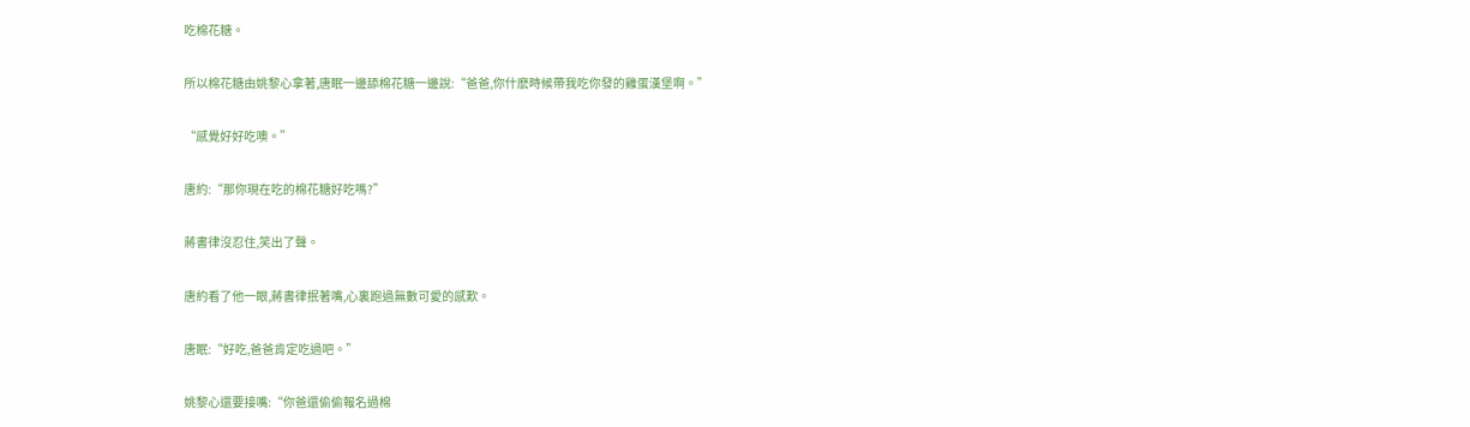吃棉花糖。

所以棉花糖由姚黎心拿著,唐眠一邊舔棉花糖一邊說:“爸爸,你什麽時候帶我吃你發的雞蛋漢堡啊。”

“感覺好好吃噢。”

唐約:“那你現在吃的棉花糖好吃嗎?”

蔣書律沒忍住,笑出了聲。

唐約看了他一眼,蔣書律抿著嘴,心裏跑過無數可愛的感歎。

唐眠:“好吃,爸爸肯定吃過吧。”

姚黎心還要接嘴:“你爸還偷偷報名過棉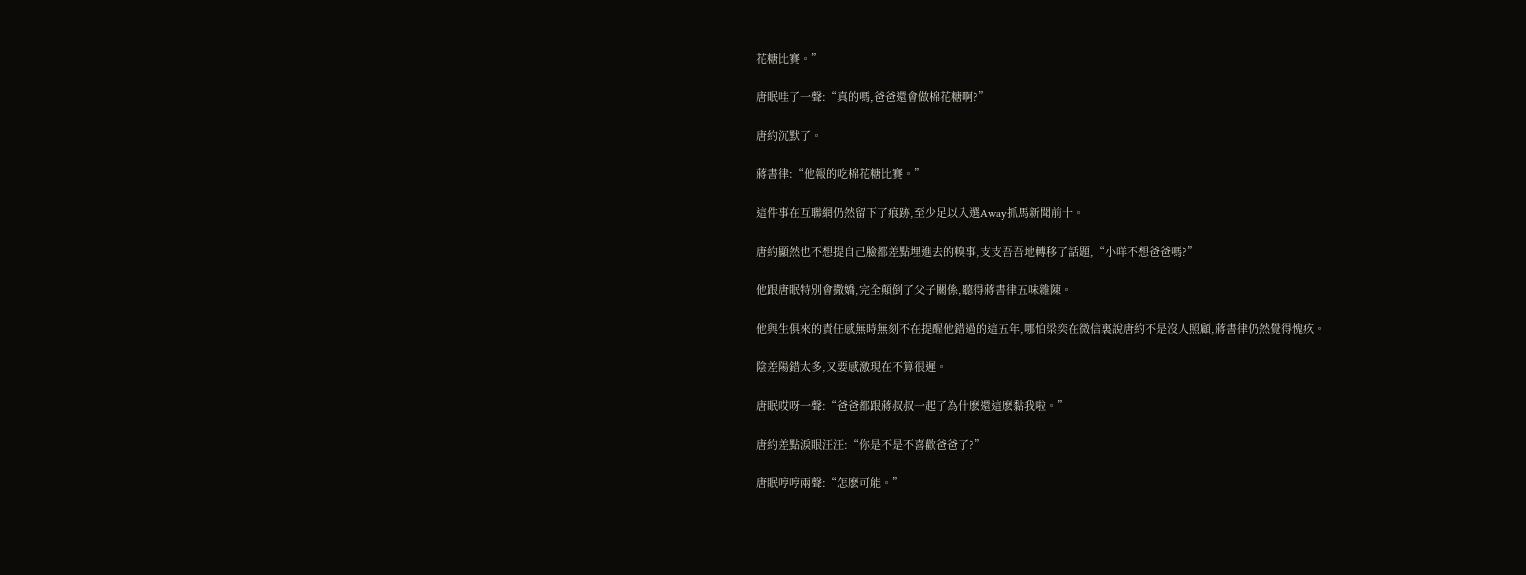花糖比賽。”

唐眠哇了一聲:“真的嗎,爸爸還會做棉花糖啊?”

唐約沉默了。

蔣書律:“他報的吃棉花糖比賽。”

這件事在互聯網仍然留下了痕跡,至少足以入選Away抓馬新聞前十。

唐約顯然也不想提自己臉都差點埋進去的糗事,支支吾吾地轉移了話題,“小咩不想爸爸嗎?”

他跟唐眠特別會撒嬌,完全顛倒了父子關係,聽得蔣書律五味雜陳。

他與生俱來的責任感無時無刻不在提醒他錯過的這五年,哪怕梁奕在微信裏說唐約不是沒人照顧,蔣書律仍然覺得愧疚。

陰差陽錯太多,又要感激現在不算很遲。

唐眠哎呀一聲:“爸爸都跟蔣叔叔一起了為什麽還這麽黏我啦。”

唐約差點淚眼汪汪:“你是不是不喜歡爸爸了?”

唐眠哼哼兩聲:“怎麽可能。”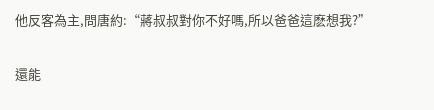他反客為主,問唐約:“蔣叔叔對你不好嗎,所以爸爸這麽想我?”

還能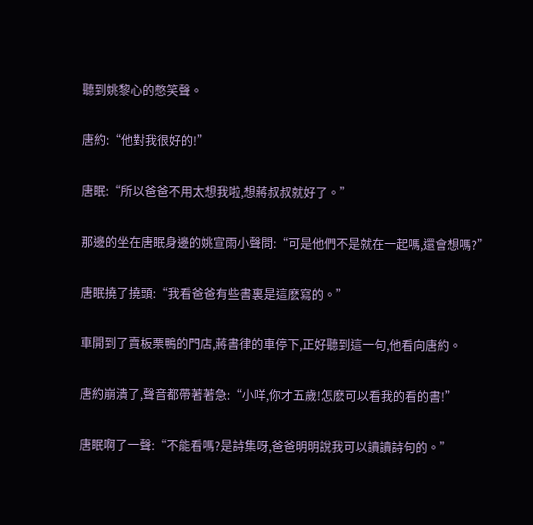聽到姚黎心的憋笑聲。

唐約:“他對我很好的!”

唐眠:“所以爸爸不用太想我啦,想蔣叔叔就好了。”

那邊的坐在唐眠身邊的姚宣雨小聲問:“可是他們不是就在一起嗎,還會想嗎?”

唐眠撓了撓頭:“我看爸爸有些書裏是這麽寫的。”

車開到了賣板栗鴨的門店,蔣書律的車停下,正好聽到這一句,他看向唐約。

唐約崩潰了,聲音都帶著著急:“小咩,你才五歲!怎麽可以看我的看的書!”

唐眠啊了一聲:“不能看嗎?是詩集呀,爸爸明明說我可以讀讀詩句的。”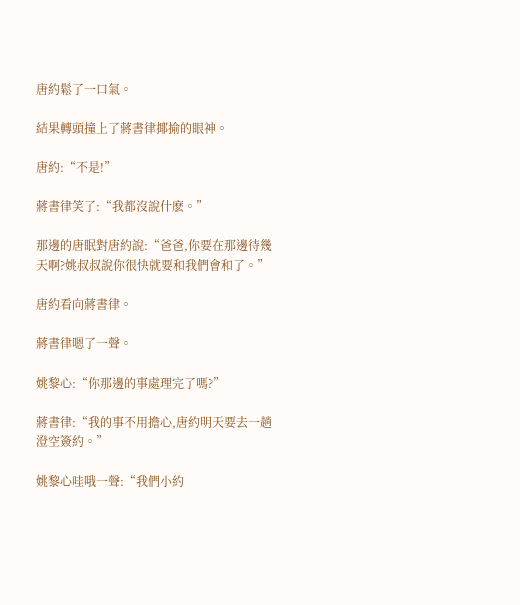唐約鬆了一口氣。

結果轉頭撞上了蔣書律揶揄的眼神。

唐約:“不是!”

蔣書律笑了:“我都沒說什麽。”

那邊的唐眠對唐約說:“爸爸,你要在那邊待幾天啊?姚叔叔說你很快就要和我們會和了。”

唐約看向蔣書律。

蔣書律嗯了一聲。

姚黎心:“你那邊的事處理完了嗎?”

蔣書律:“我的事不用擔心,唐約明天要去一趟澄空簽約。”

姚黎心哇哦一聲:“我們小約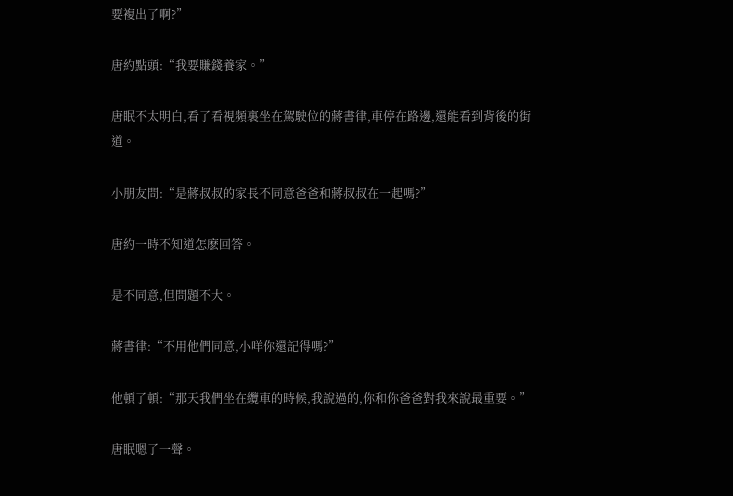要複出了啊?”

唐約點頭:“我要賺錢養家。”

唐眠不太明白,看了看視頻裏坐在駕駛位的蔣書律,車停在路邊,還能看到背後的街道。

小朋友問:“是蔣叔叔的家長不同意爸爸和蔣叔叔在一起嗎?”

唐約一時不知道怎麽回答。

是不同意,但問題不大。

蔣書律:“不用他們同意,小咩你還記得嗎?”

他頓了頓:“那天我們坐在纜車的時候,我說過的,你和你爸爸對我來說最重要。”

唐眠嗯了一聲。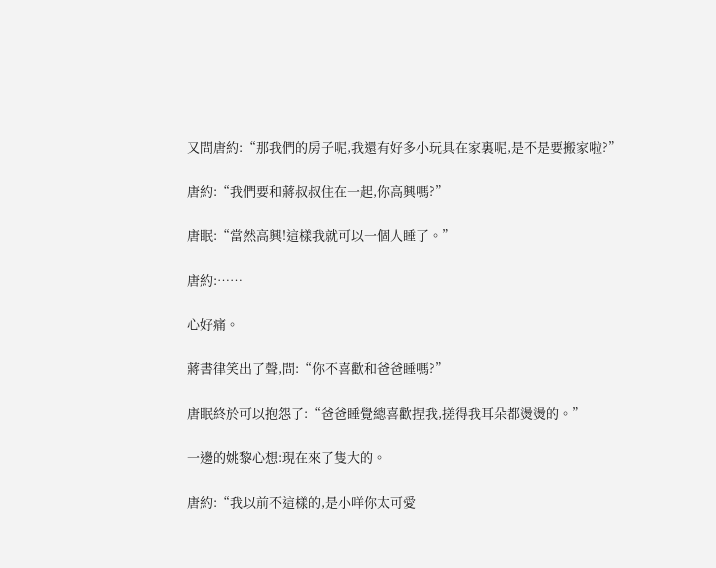又問唐約:“那我們的房子呢,我還有好多小玩具在家裏呢,是不是要搬家啦?”

唐約:“我們要和蔣叔叔住在一起,你高興嗎?”

唐眠:“當然高興!這樣我就可以一個人睡了。”

唐約:……

心好痛。

蔣書律笑出了聲,問:“你不喜歡和爸爸睡嗎?”

唐眠終於可以抱怨了:“爸爸睡覺總喜歡捏我,搓得我耳朵都燙燙的。”

一邊的姚黎心想:現在來了隻大的。

唐約:“我以前不這樣的,是小咩你太可愛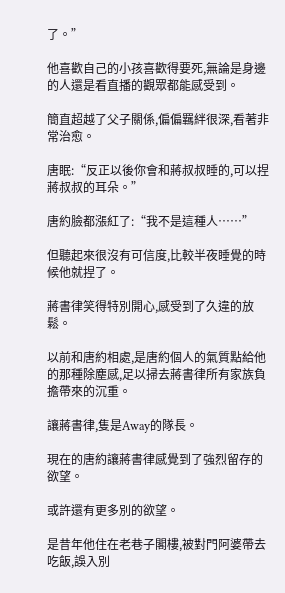了。”

他喜歡自己的小孩喜歡得要死,無論是身邊的人還是看直播的觀眾都能感受到。

簡直超越了父子關係,偏偏羈絆很深,看著非常治愈。

唐眠:“反正以後你會和蔣叔叔睡的,可以捏蔣叔叔的耳朵。”

唐約臉都漲紅了:“我不是這種人……”

但聽起來很沒有可信度,比較半夜睡覺的時候他就捏了。

蔣書律笑得特別開心,感受到了久違的放鬆。

以前和唐約相處,是唐約個人的氣質點給他的那種除塵感,足以掃去蔣書律所有家族負擔帶來的沉重。

讓蔣書律,隻是Away的隊長。

現在的唐約讓蔣書律感覺到了強烈留存的欲望。

或許還有更多別的欲望。

是昔年他住在老巷子閣樓,被對門阿婆帶去吃飯,誤入別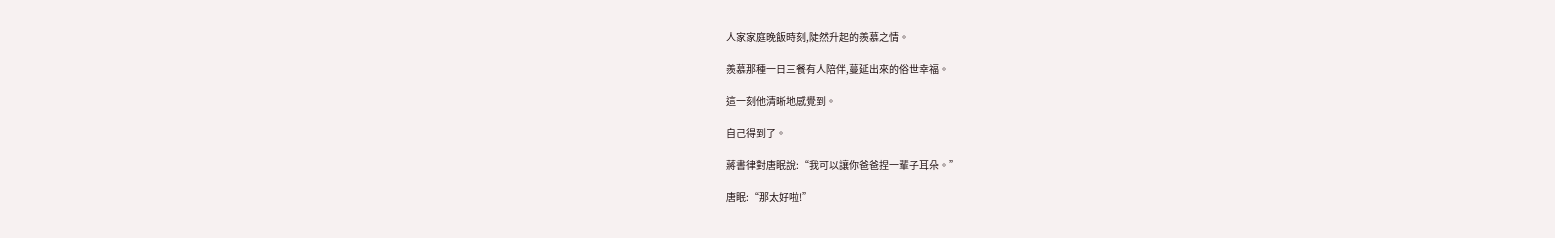人家家庭晚飯時刻,陡然升起的羨慕之情。

羨慕那種一日三餐有人陪伴,蔓延出來的俗世幸福。

這一刻他清晰地感覺到。

自己得到了。

蔣書律對唐眠說:“我可以讓你爸爸捏一輩子耳朵。”

唐眠:“那太好啦!”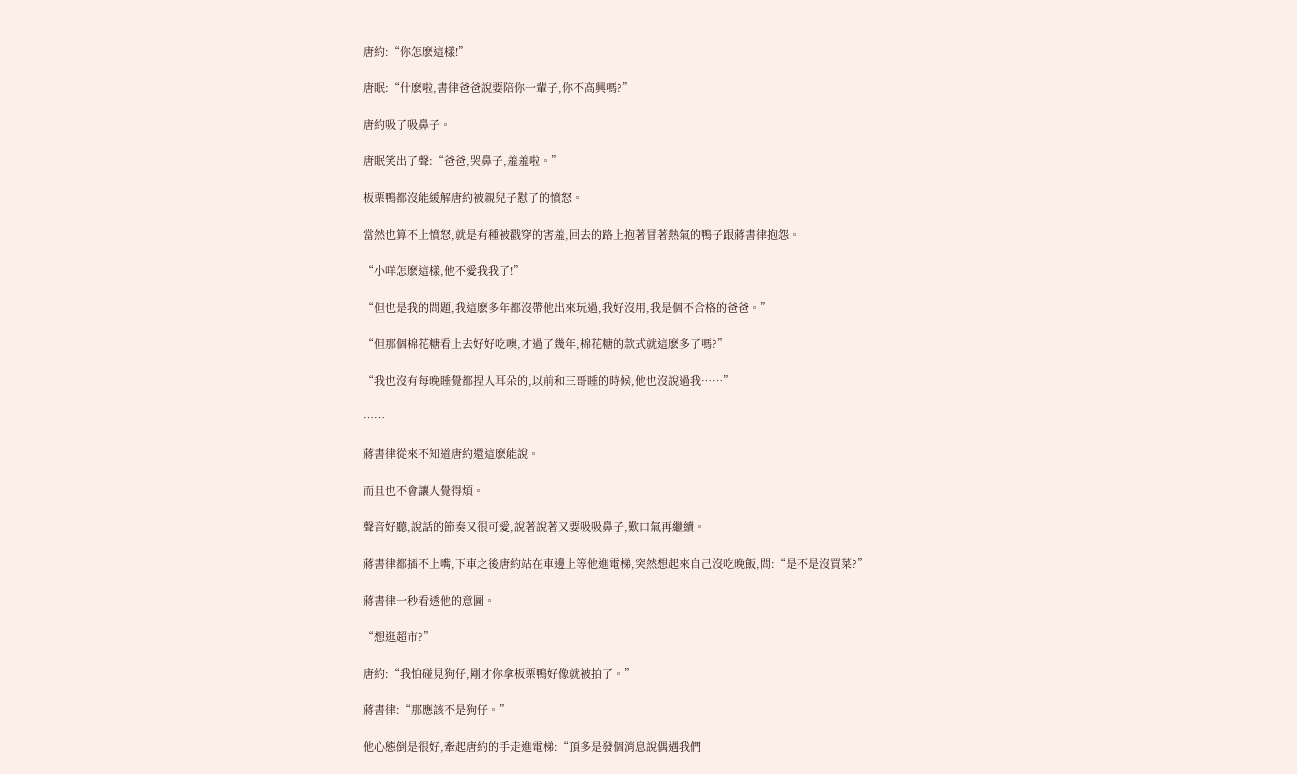唐約:“你怎麽這樣!”

唐眠:“什麽啦,書律爸爸說要陪你一輩子,你不高興嗎?”

唐約吸了吸鼻子。

唐眠笑出了聲:“爸爸,哭鼻子,羞羞啦。”

板栗鴨都沒能緩解唐約被親兒子懟了的憤怒。

當然也算不上憤怒,就是有種被戳穿的害羞,回去的路上抱著冒著熱氣的鴨子跟蔣書律抱怨。

“小咩怎麽這樣,他不愛我我了!”

“但也是我的問題,我這麽多年都沒帶他出來玩過,我好沒用,我是個不合格的爸爸。”

“但那個棉花糖看上去好好吃噢,才過了幾年,棉花糖的款式就這麽多了嗎?”

“我也沒有每晚睡覺都捏人耳朵的,以前和三哥睡的時候,他也沒說過我……”

……

蔣書律從來不知道唐約還這麽能說。

而且也不會讓人覺得煩。

聲音好聽,說話的節奏又很可愛,說著說著又要吸吸鼻子,歎口氣再繼續。

蔣書律都插不上嘴,下車之後唐約站在車邊上等他進電梯,突然想起來自己沒吃晚飯,問:“是不是沒買菜?”

蔣書律一秒看透他的意圖。

“想逛超市?”

唐約:“我怕碰見狗仔,剛才你拿板栗鴨好像就被拍了。”

蔣書律:“那應該不是狗仔。”

他心態倒是很好,牽起唐約的手走進電梯:“頂多是發個消息說偶遇我們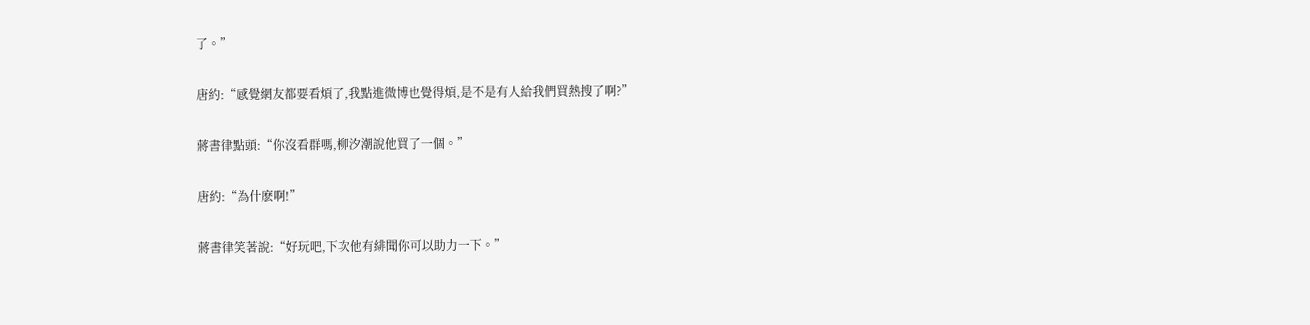了。”

唐約:“感覺網友都要看煩了,我點進微博也覺得煩,是不是有人給我們買熱搜了啊?”

蔣書律點頭:“你沒看群嗎,柳汐潮說他買了一個。”

唐約:“為什麽啊!”

蔣書律笑著說:“好玩吧,下次他有緋聞你可以助力一下。”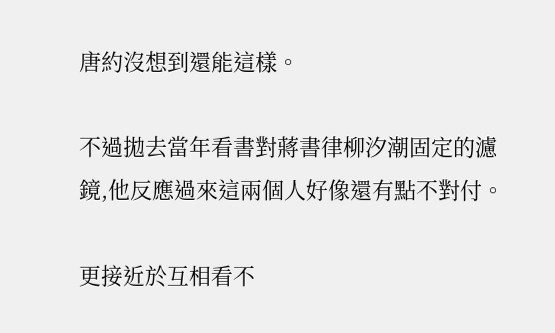唐約沒想到還能這樣。

不過拋去當年看書對蔣書律柳汐潮固定的濾鏡,他反應過來這兩個人好像還有點不對付。

更接近於互相看不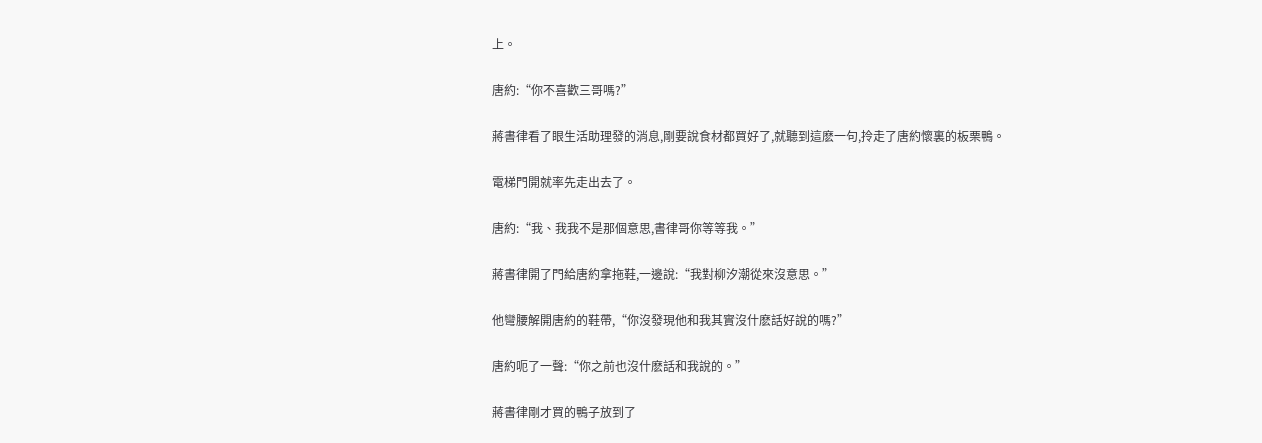上。

唐約:“你不喜歡三哥嗎?”

蔣書律看了眼生活助理發的消息,剛要說食材都買好了,就聽到這麽一句,拎走了唐約懷裏的板栗鴨。

電梯門開就率先走出去了。

唐約:“我、我我不是那個意思,書律哥你等等我。”

蔣書律開了門給唐約拿拖鞋,一邊說:“我對柳汐潮從來沒意思。”

他彎腰解開唐約的鞋帶,“你沒發現他和我其實沒什麽話好說的嗎?”

唐約呃了一聲:“你之前也沒什麽話和我說的。”

蔣書律剛才買的鴨子放到了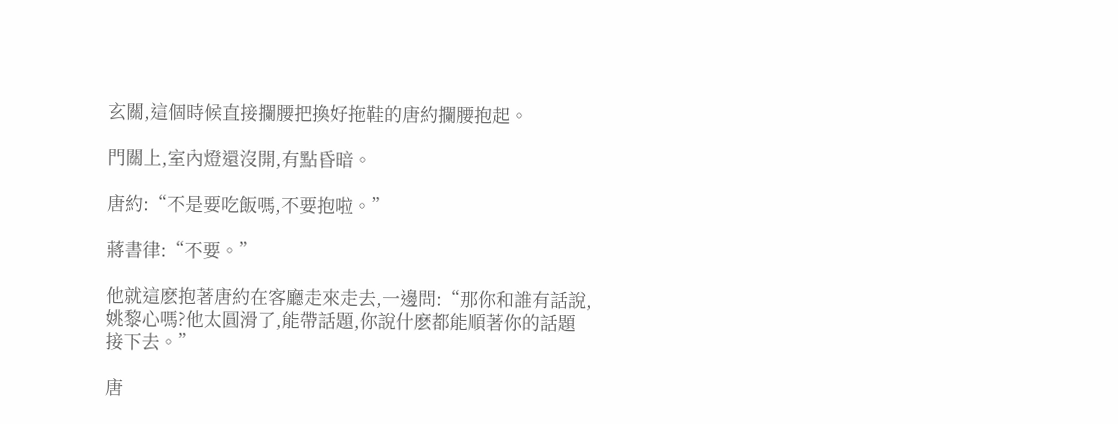玄關,這個時候直接攔腰把換好拖鞋的唐約攔腰抱起。

門關上,室內燈還沒開,有點昏暗。

唐約:“不是要吃飯嗎,不要抱啦。”

蔣書律:“不要。”

他就這麽抱著唐約在客廳走來走去,一邊問:“那你和誰有話說,姚黎心嗎?他太圓滑了,能帶話題,你說什麽都能順著你的話題接下去。”

唐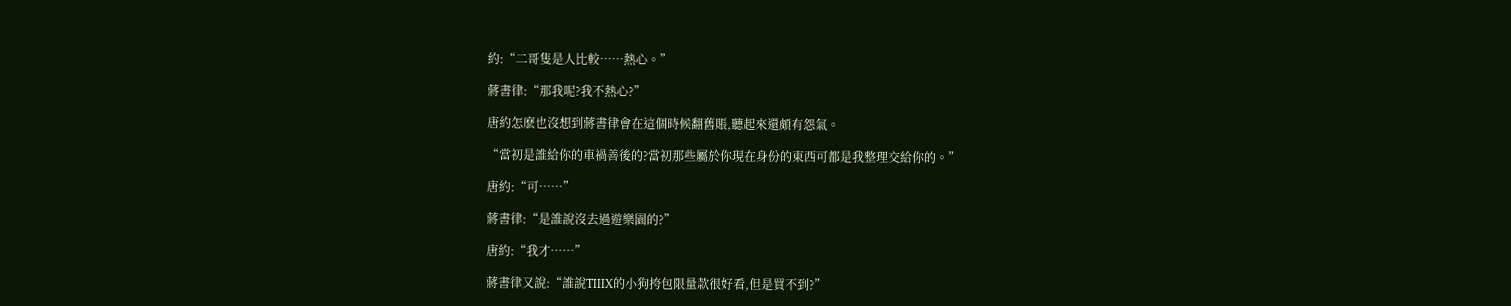約:“二哥隻是人比較……熱心。”

蔣書律:“那我呢?我不熱心?”

唐約怎麽也沒想到蔣書律會在這個時候翻舊賬,聽起來還頗有怨氣。

“當初是誰給你的車禍善後的?當初那些屬於你現在身份的東西可都是我整理交給你的。”

唐約:“可……”

蔣書律:“是誰說沒去過遊樂園的?”

唐約:“我才……”

蔣書律又說:“誰說TIIIX的小狗挎包限量款很好看,但是買不到?”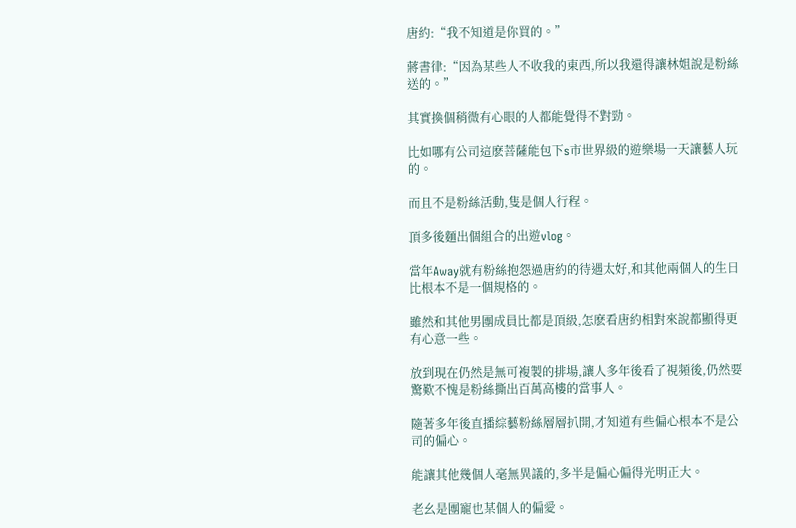唐約:“我不知道是你買的。”

蔣書律:“因為某些人不收我的東西,所以我還得讓林姐說是粉絲送的。”

其實換個稍微有心眼的人都能覺得不對勁。

比如哪有公司這麽菩薩能包下s市世界級的遊樂場一天讓藝人玩的。

而且不是粉絲活動,隻是個人行程。

頂多後麵出個組合的出遊vlog。

當年Away就有粉絲抱怨過唐約的待遇太好,和其他兩個人的生日比根本不是一個規格的。

雖然和其他男團成員比都是頂級,怎麽看唐約相對來說都顯得更有心意一些。

放到現在仍然是無可複製的排場,讓人多年後看了視頻後,仍然要驚歎不愧是粉絲撕出百萬高樓的當事人。

隨著多年後直播綜藝粉絲層層扒開,才知道有些偏心根本不是公司的偏心。

能讓其他幾個人毫無異議的,多半是偏心偏得光明正大。

老幺是團寵也某個人的偏愛。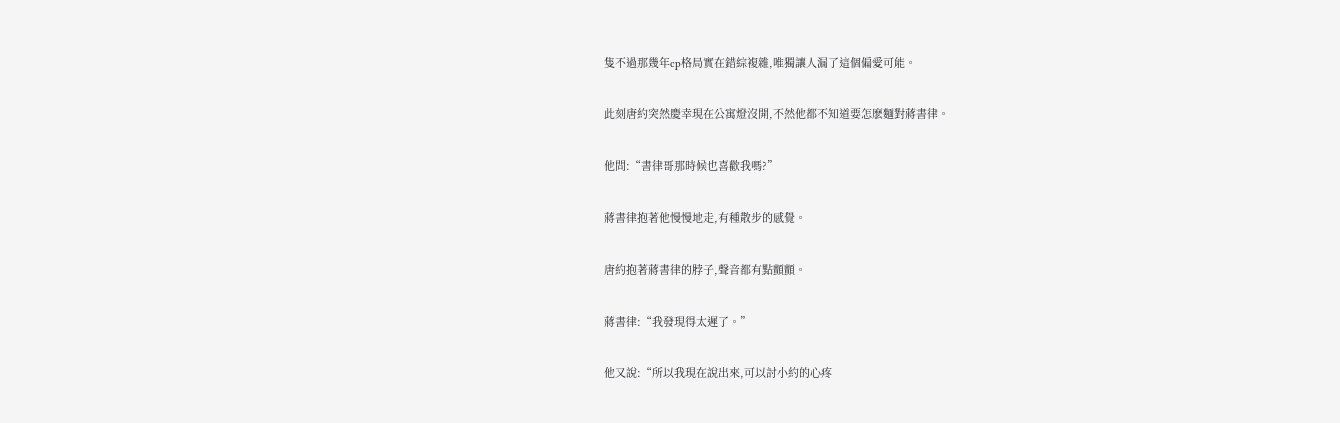隻不過那幾年cp格局實在錯綜複雜,唯獨讓人漏了這個偏愛可能。

此刻唐約突然慶幸現在公寓燈沒開,不然他都不知道要怎麽麵對蔣書律。

他問:“書律哥那時候也喜歡我嗎?”

蔣書律抱著他慢慢地走,有種散步的感覺。

唐約抱著蔣書律的脖子,聲音都有點顫顫。

蔣書律:“我發現得太遲了。”

他又說:“所以我現在說出來,可以討小約的心疼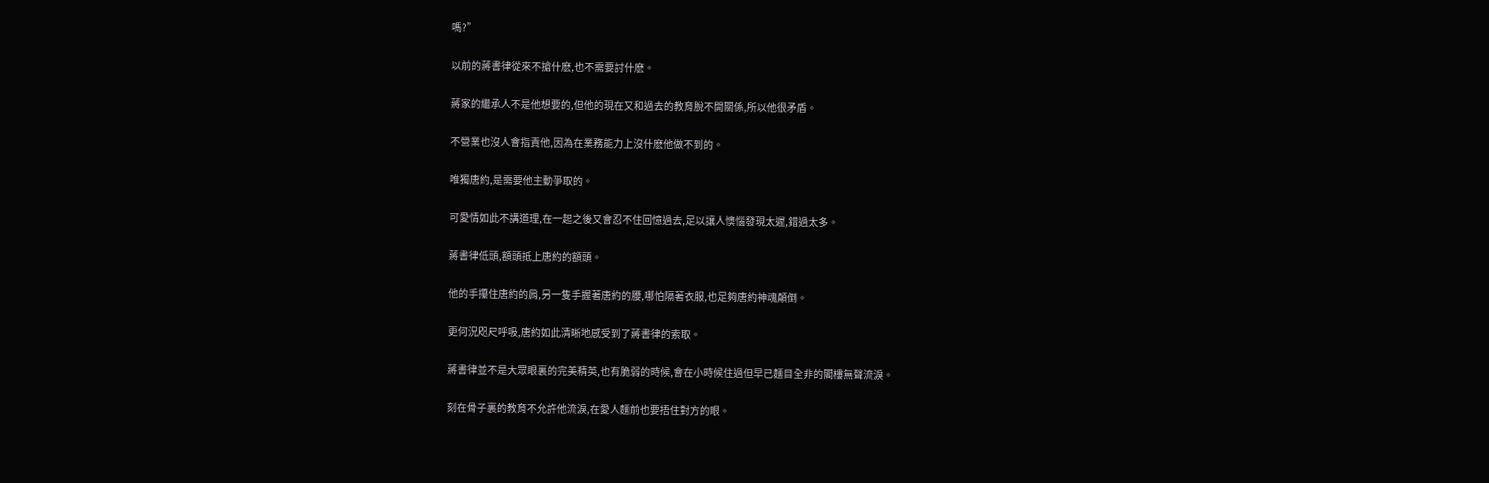嗎?”

以前的蔣書律從來不搶什麽,也不需要討什麽。

蔣家的繼承人不是他想要的,但他的現在又和過去的教育脫不開關係,所以他很矛盾。

不營業也沒人會指責他,因為在業務能力上沒什麽他做不到的。

唯獨唐約,是需要他主動爭取的。

可愛情如此不講道理,在一起之後又會忍不住回憶過去,足以讓人懊惱發現太遲,錯過太多。

蔣書律低頭,額頭抵上唐約的額頭。

他的手攥住唐約的肩,另一隻手握著唐約的腰,哪怕隔著衣服,也足夠唐約神魂顛倒。

更何況咫尺呼吸,唐約如此清晰地感受到了蔣書律的索取。

蔣書律並不是大眾眼裏的完美精英,也有脆弱的時候,會在小時候住過但早已麵目全非的閣樓無聲流淚。

刻在骨子裏的教育不允許他流淚,在愛人麵前也要捂住對方的眼。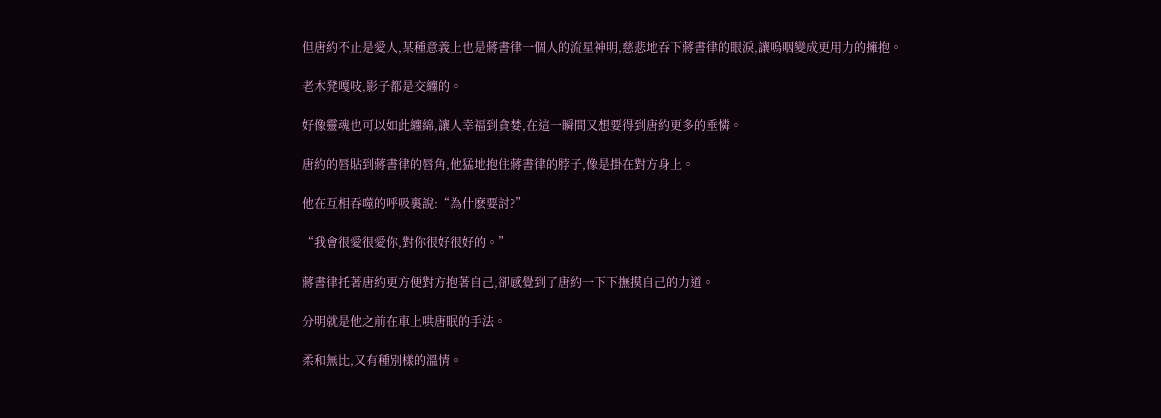但唐約不止是愛人,某種意義上也是蔣書律一個人的流星神明,慈悲地吞下蔣書律的眼淚,讓嗚咽變成更用力的擁抱。

老木凳嘎吱,影子都是交纏的。

好像靈魂也可以如此纏綿,讓人幸福到貪婪,在這一瞬間又想要得到唐約更多的垂憐。

唐約的唇貼到蔣書律的唇角,他猛地抱住蔣書律的脖子,像是掛在對方身上。

他在互相吞噬的呼吸裏說:“為什麽要討?”

“我會很愛很愛你,對你很好很好的。”

蔣書律托著唐約更方便對方抱著自己,卻感覺到了唐約一下下撫摸自己的力道。

分明就是他之前在車上哄唐眠的手法。

柔和無比,又有種別樣的溫情。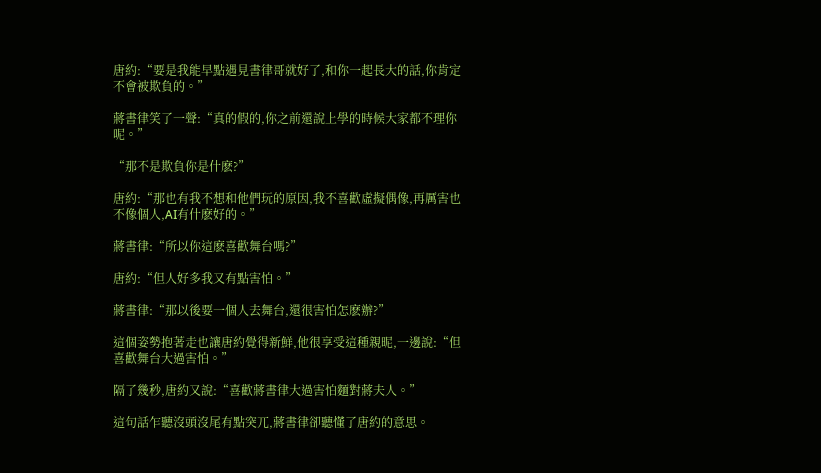唐約:“要是我能早點遇見書律哥就好了,和你一起長大的話,你肯定不會被欺負的。”

蔣書律笑了一聲:“真的假的,你之前還說上學的時候大家都不理你呢。”

“那不是欺負你是什麽?”

唐約:“那也有我不想和他們玩的原因,我不喜歡虛擬偶像,再厲害也不像個人,AI有什麽好的。”

蔣書律:“所以你這麽喜歡舞台嗎?”

唐約:“但人好多我又有點害怕。”

蔣書律:“那以後要一個人去舞台,還很害怕怎麽辦?”

這個姿勢抱著走也讓唐約覺得新鮮,他很享受這種親昵,一邊說:“但喜歡舞台大過害怕。”

隔了幾秒,唐約又說:“喜歡蔣書律大過害怕麵對蔣夫人。”

這句話乍聽沒頭沒尾有點突兀,蔣書律卻聽懂了唐約的意思。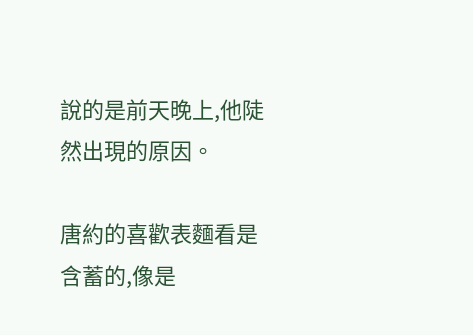說的是前天晚上,他陡然出現的原因。

唐約的喜歡表麵看是含蓄的,像是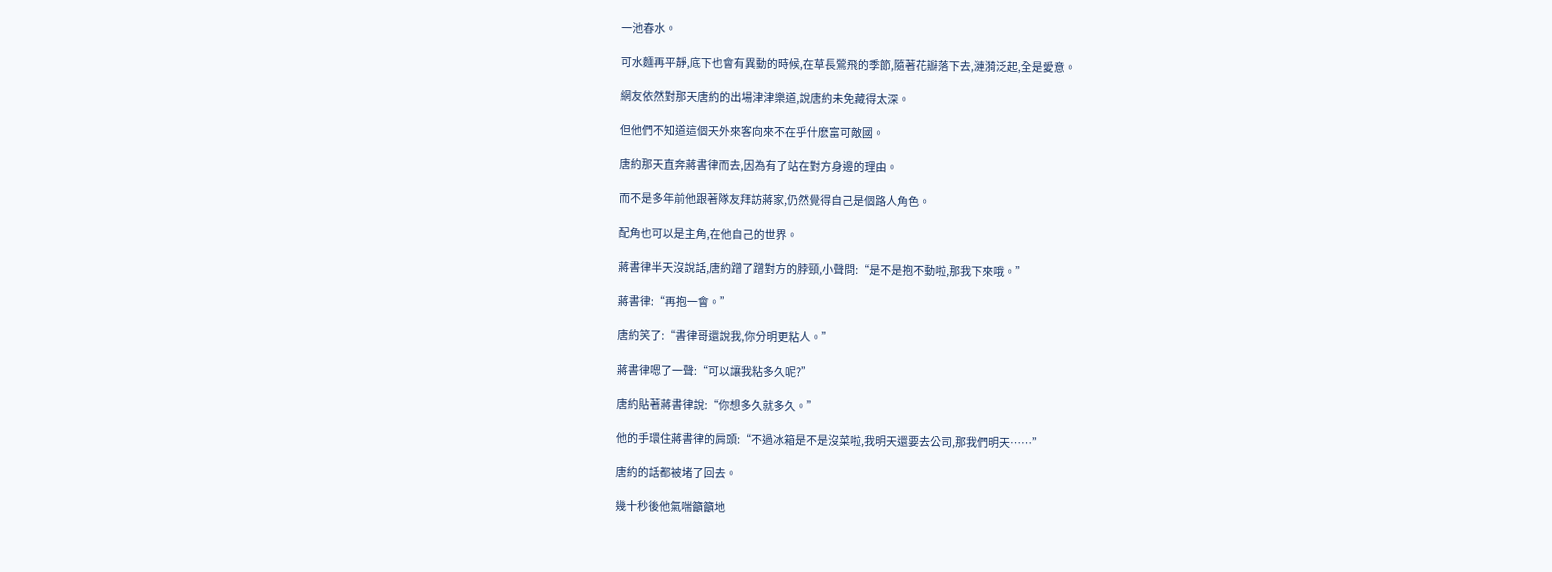一池春水。

可水麵再平靜,底下也會有異動的時候,在草長鶯飛的季節,隨著花瓣落下去,漣漪泛起,全是愛意。

網友依然對那天唐約的出場津津樂道,說唐約未免藏得太深。

但他們不知道這個天外來客向來不在乎什麽富可敵國。

唐約那天直奔蔣書律而去,因為有了站在對方身邊的理由。

而不是多年前他跟著隊友拜訪蔣家,仍然覺得自己是個路人角色。

配角也可以是主角,在他自己的世界。

蔣書律半天沒說話,唐約蹭了蹭對方的脖頸,小聲問:“是不是抱不動啦,那我下來哦。”

蔣書律:“再抱一會。”

唐約笑了:“書律哥還說我,你分明更粘人。”

蔣書律嗯了一聲:“可以讓我粘多久呢?”

唐約貼著蔣書律說:“你想多久就多久。”

他的手環住蔣書律的肩頭:“不過冰箱是不是沒菜啦,我明天還要去公司,那我們明天……”

唐約的話都被堵了回去。

幾十秒後他氣喘籲籲地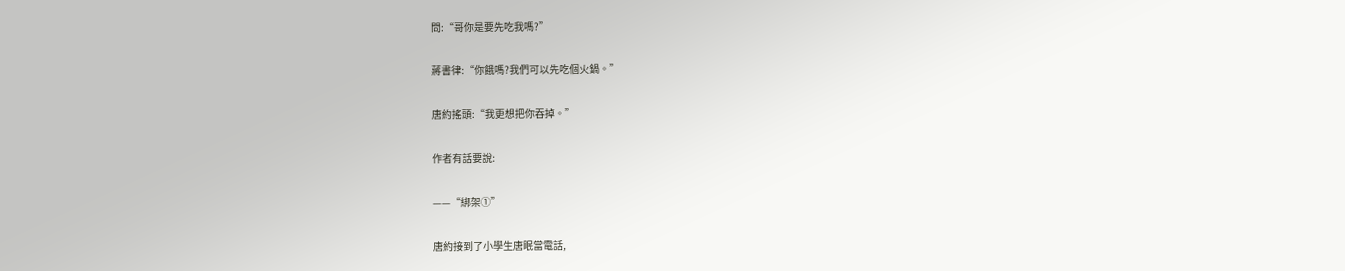問:“哥你是要先吃我嗎?”

蔣書律:“你餓嗎?我們可以先吃個火鍋。”

唐約搖頭:“我更想把你吞掉。”

作者有話要說:

——“綁架①”

唐約接到了小學生唐眠當電話,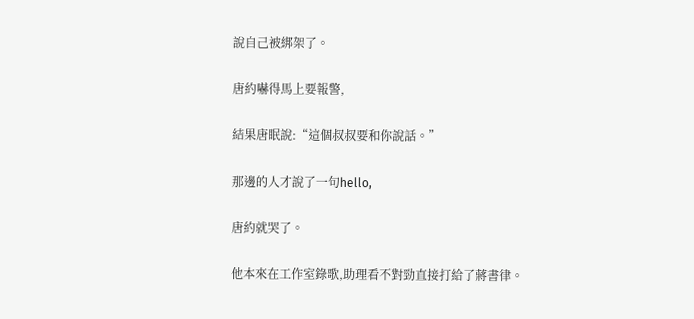說自己被綁架了。

唐約嚇得馬上要報警,

結果唐眠說:“這個叔叔要和你說話。”

那邊的人才說了一句hello,

唐約就哭了。

他本來在工作室錄歌,助理看不對勁直接打給了蔣書律。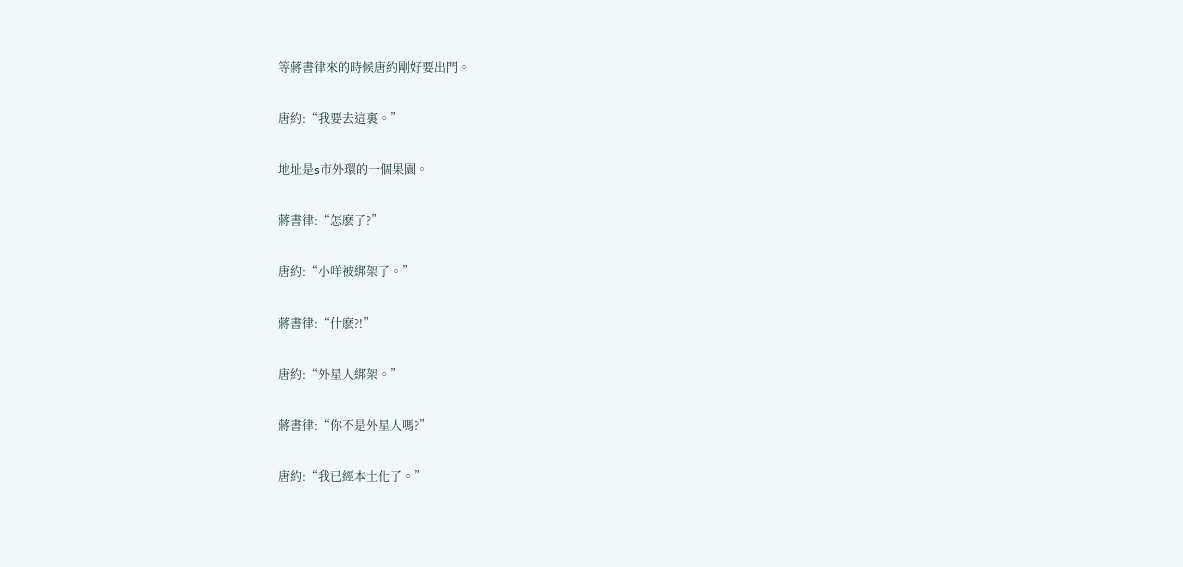等蔣書律來的時候唐約剛好要出門。

唐約:“我要去這裏。”

地址是s市外環的一個果園。

蔣書律:“怎麽了?”

唐約:“小咩被綁架了。”

蔣書律:“什麽?!”

唐約:“外星人綁架。”

蔣書律:“你不是外星人嗎?”

唐約:“我已經本土化了。”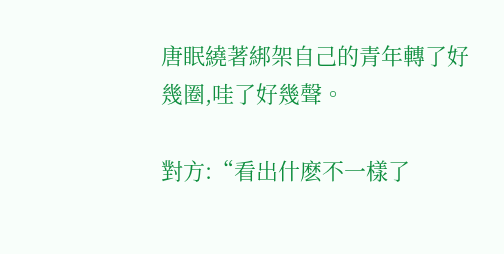唐眠繞著綁架自己的青年轉了好幾圈,哇了好幾聲。

對方:“看出什麽不一樣了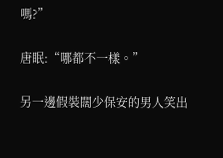嗎?”

唐眠:“哪都不一樣。”

另一邊假裝闊少保安的男人笑出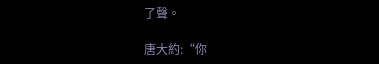了聲。

唐大約:“你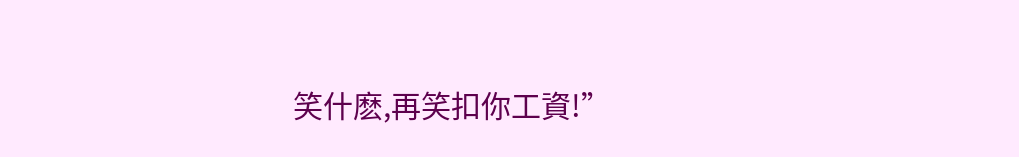笑什麽,再笑扣你工資!”